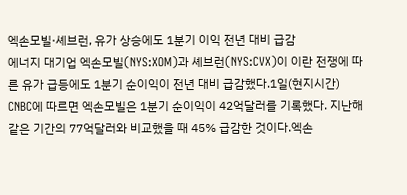엑손모빌·셰브런, 유가 상승에도 1분기 이익 전년 대비 급감
에너지 대기업 엑손모빌(NYS:XOM)과 셰브런(NYS:CVX)이 이란 전쟁에 따른 유가 급등에도 1분기 순이익이 전년 대비 급감했다.1일(현지시간) CNBC에 따르면 엑손모빌은 1분기 순이익이 42억달러를 기록했다. 지난해 같은 기간의 77억달러와 비교했을 때 45% 급감한 것이다.엑손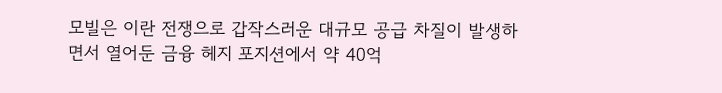모빌은 이란 전쟁으로 갑작스러운 대규모 공급 차질이 발생하면서 열어둔 금융 헤지 포지션에서 약 40억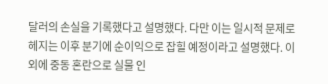달러의 손실을 기록했다고 설명했다. 다만 이는 일시적 문제로 헤지는 이후 분기에 순이익으로 잡힐 예정이라고 설명했다. 이외에 중동 혼란으로 실물 인